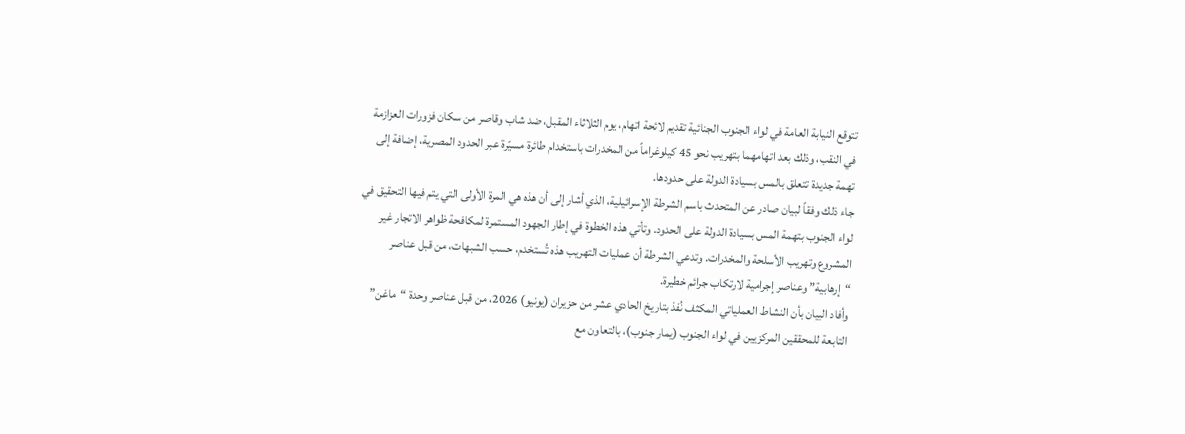تتوقع النيابة العامة في لواء الجنوب الجنائية تقديم لائحة اتهام، يوم الثلاثاء المقبل، ضد شاب وقاصر من سكان فزورات العزازمة في النقب، وذلك بعد اتهامهما بتهريب نحو 45 كيلوغراماً من المخدرات باستخدام طائرة مسيّرة عبر الحدود المصرية، إضافة إلى تهمة جديدة تتعلق بالمس بسيادة الدولة على حدودها.
جاء ذلك وفقاً لبيان صادر عن المتحدث باسم الشرطة الإسرائيلية، الذي أشار إلى أن هذه هي المرة الأولى التي يتم فيها التحقيق في لواء الجنوب بتهمة المس بسيادة الدولة على الحدود. وتأتي هذه الخطوة في إطار الجهود المستمرة لمكافحة ظواهر الاتجار غير المشروع وتهريب الأسلحة والمخدرات. وتدعي الشرطة أن عمليات التهريب هذه تُستخدم، حسب الشبهات، من قبل عناصر “إرهابية” وعناصر إجرامية لارتكاب جرائم خطيرة.
وأفاد البيان بأن النشاط العملياتي المكثف نُفذ بتاريخ الحادي عشر من حزيران (يونيو) 2026، من قبل عناصر وحدة “ماغن” التابعة للمحققين المركزيين في لواء الجنوب (يمار جنوب)، بالتعاون مع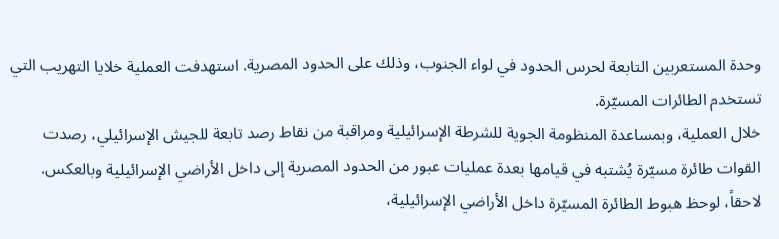وحدة المستعربين التابعة لحرس الحدود في لواء الجنوب، وذلك على الحدود المصرية. استهدفت العملية خلايا التهريب التي تستخدم الطائرات المسيّرة.
خلال العملية، وبمساعدة المنظومة الجوية للشرطة الإسرائيلية ومراقبة من نقاط رصد تابعة للجيش الإسرائيلي، رصدت القوات طائرة مسيّرة يُشتبه في قيامها بعدة عمليات عبور من الحدود المصرية إلى داخل الأراضي الإسرائيلية وبالعكس. لاحقاً، لوحظ هبوط الطائرة المسيّرة داخل الأراضي الإسرائيلية،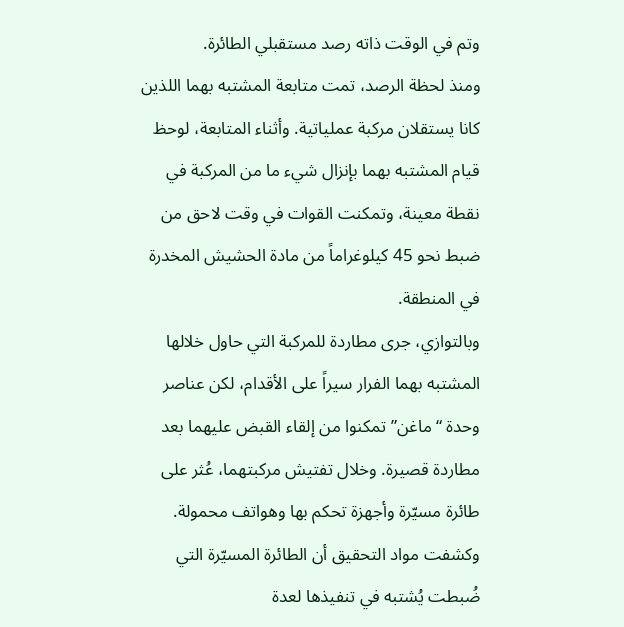وتم في الوقت ذاته رصد مستقبلي الطائرة.
ومنذ لحظة الرصد، تمت متابعة المشتبه بهما اللذين كانا يستقلان مركبة عملياتية. وأثناء المتابعة، لوحظ قيام المشتبه بهما بإنزال شيء ما من المركبة في نقطة معينة، وتمكنت القوات في وقت لاحق من ضبط نحو 45 كيلوغراماً من مادة الحشيش المخدرة في المنطقة.
وبالتوازي، جرى مطاردة للمركبة التي حاول خلالها المشتبه بهما الفرار سيراً على الأقدام، لكن عناصر وحدة “ماغن” تمكنوا من إلقاء القبض عليهما بعد مطاردة قصيرة. وخلال تفتيش مركبتهما، عُثر على طائرة مسيّرة وأجهزة تحكم بها وهواتف محمولة. وكشفت مواد التحقيق أن الطائرة المسيّرة التي ضُبطت يُشتبه في تنفيذها لعدة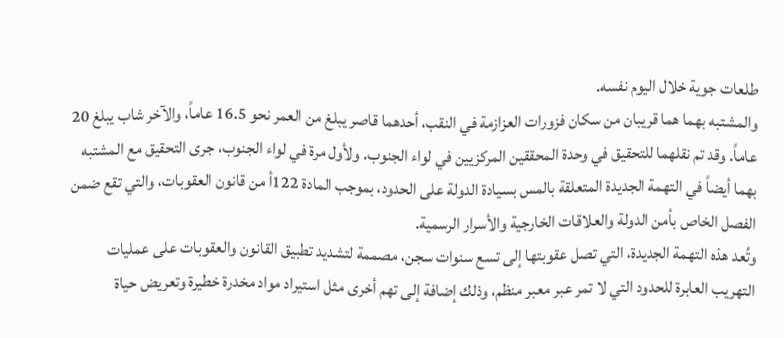طلعات جوية خلال اليوم نفسه.
والمشتبه بهما هما قريبان من سكان فزورات العزازمة في النقب، أحدهما قاصر يبلغ من العمر نحو 16.5 عاماً، والآخر شاب يبلغ 20 عاماً. وقد تم نقلهما للتحقيق في وحدة المحققين المركزيين في لواء الجنوب. ولأول مرة في لواء الجنوب، جرى التحقيق مع المشتبه بهما أيضاً في التهمة الجديدة المتعلقة بالمس بسيادة الدولة على الحدود، بموجب المادة 122أ من قانون العقوبات، والتي تقع ضمن الفصل الخاص بأمن الدولة والعلاقات الخارجية والأسرار الرسمية.
وتُعد هذه التهمة الجديدة، التي تصل عقوبتها إلى تسع سنوات سجن، مصممة لتشديد تطبيق القانون والعقوبات على عمليات التهريب العابرة للحدود التي لا تمر عبر معبر منظم، وذلك إضافة إلى تهم أخرى مثل استيراد مواد مخدرة خطيرة وتعريض حياة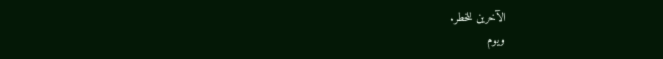الآخرين للخطر.
ويوم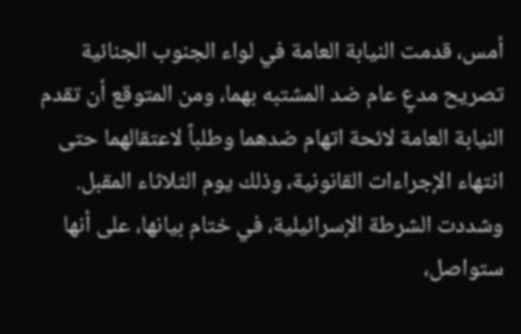أمس، قدمت النيابة العامة في لواء الجنوب الجنائية تصريح مدعٍ عام ضد المشتبه بهما، ومن المتوقع أن تقدم النيابة العامة لائحة اتهام ضدهما وطلباً لاعتقالهما حتى انتهاء الإجراءات القانونية، وذلك يوم الثلاثاء المقبل.
وشددت الشرطة الإسرائيلية، في ختام بيانها، على أنها ستواصل،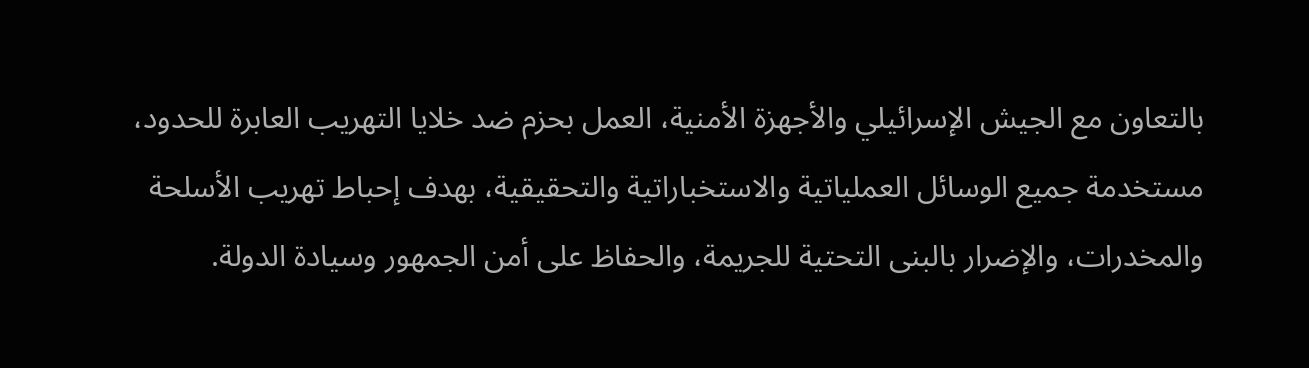بالتعاون مع الجيش الإسرائيلي والأجهزة الأمنية، العمل بحزم ضد خلايا التهريب العابرة للحدود، مستخدمة جميع الوسائل العملياتية والاستخباراتية والتحقيقية، بهدف إحباط تهريب الأسلحة والمخدرات، والإضرار بالبنى التحتية للجريمة، والحفاظ على أمن الجمهور وسيادة الدولة.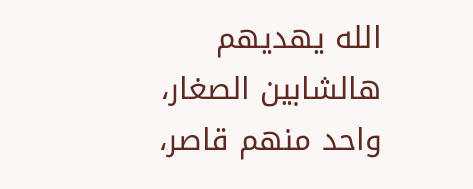الله يهديهم هالشابين الصغار، واحد منهم قاصر،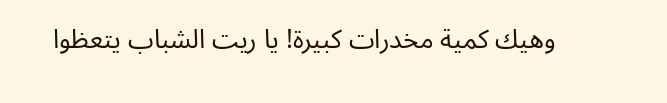وهيك كمية مخدرات كبيرة! يا ريت الشباب يتعظوا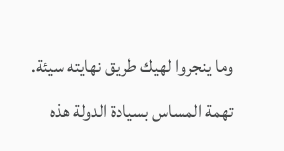وما ينجروا لهيك طريق نهايته سيئة.
تهمة المساس بسيادة الدولة هذه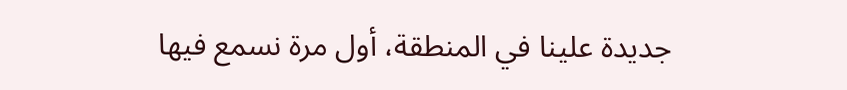جديدة علينا في المنطقة، أول مرة نسمع فيها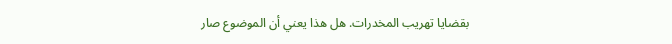بقضايا تهريب المخدرات. هل هذا يعني أن الموضوع صار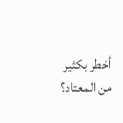أخطر بكثير من المعتاد؟